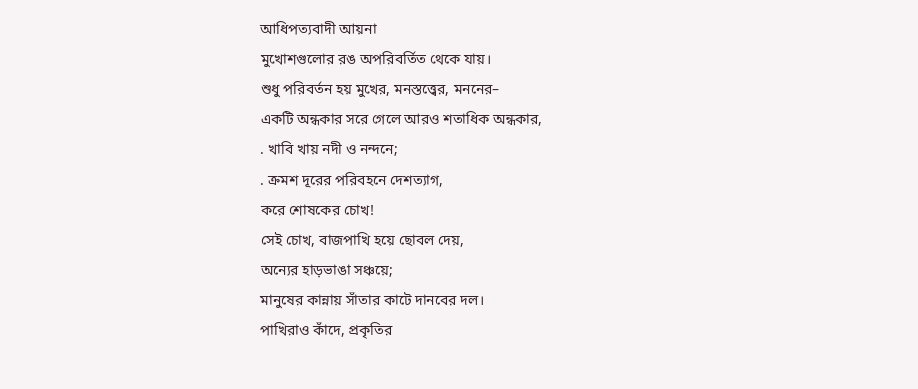আধিপত্যবাদী আয়না
মুখোশগুলোর রঙ অপরিবর্তিত থেকে যায়।
শুধু পরিবর্তন হয় মুখের, মনস্তত্ত্বের, মননের–
একটি অন্ধকার সরে গেলে আরও শতাধিক অন্ধকার,
. খাবি খায় নদী ও নন্দনে;
. ক্রমশ দূরের পরিবহনে দেশত্যাগ,
করে শোষকের চোখ!
সেই চোখ, বাজপাখি হয়ে ছোবল দেয়,
অন্যের হাড়ভাঙা সঞ্চয়ে;
মানুষের কান্নায় সাঁতার কাটে দানবের দল।
পাখিরাও কাঁদে, প্রকৃতির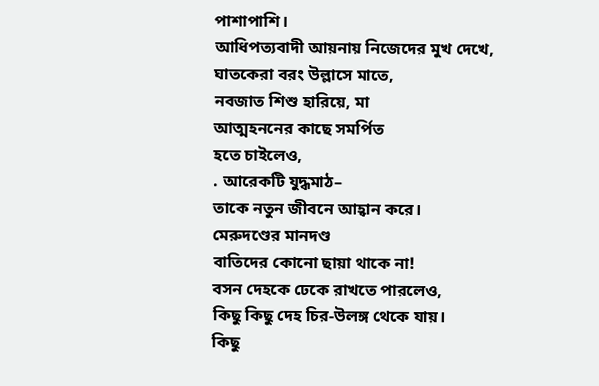পাশাপাশি।
আধিপত্যবাদী আয়নায় নিজেদের মুখ দেখে,
ঘাতকেরা বরং উল্লাসে মাতে,
নবজাত শিশু হারিয়ে, মা
আত্মহননের কাছে সমর্পিত
হতে চাইলেও,
. আরেকটি যুদ্ধমাঠ–
তাকে নতুন জীবনে আহ্বান করে।
মেরুদণ্ডের মানদণ্ড
বাতিদের কোনো ছায়া থাকে না!
বসন দেহকে ঢেকে রাখতে পারলেও,
কিছু কিছু দেহ চির-উলঙ্গ থেকে যায়।
কিছু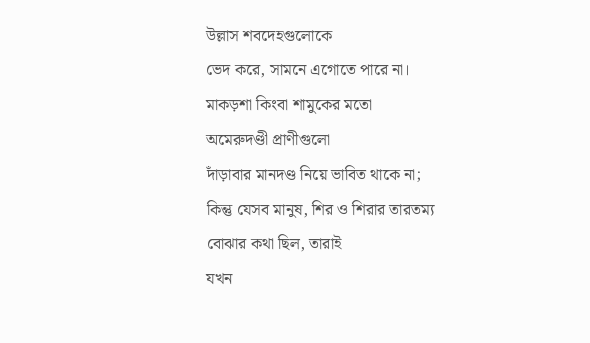উল্লাস শবদেহগুলোকে
ভেদ করে, সামনে এগোতে পারে না।
মাকড়শা কিংবা শামুকের মতো
অমেরুদণ্ডী প্রাণীগুলো
দাঁড়াবার মানদণ্ড নিয়ে ভাবিত থাকে না;
কিন্তু যেসব মানুষ, শির ও শিরার তারতম্য
বোঝার কথা ছিল, তারাই
যখন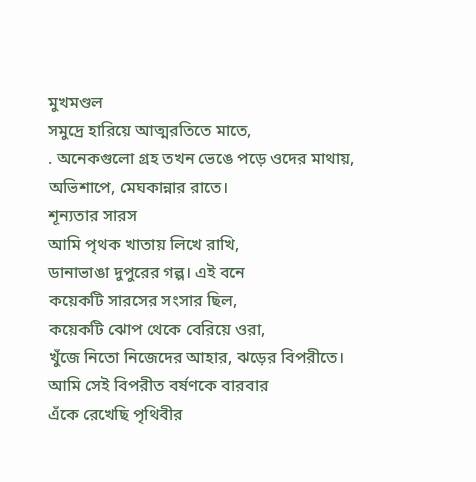মুখমণ্ডল
সমুদ্রে হারিয়ে আত্মরতিতে মাতে,
. অনেকগুলো গ্রহ তখন ভেঙে পড়ে ওদের মাথায়,
অভিশাপে, মেঘকান্নার রাতে।
শূন্যতার সারস
আমি পৃথক খাতায় লিখে রাখি,
ডানাভাঙা দুপুরের গল্প। এই বনে
কয়েকটি সারসের সংসার ছিল,
কয়েকটি ঝোপ থেকে বেরিয়ে ওরা,
খুঁজে নিতো নিজেদের আহার, ঝড়ের বিপরীতে।
আমি সেই বিপরীত বর্ষণকে বারবার
এঁকে রেখেছি পৃথিবীর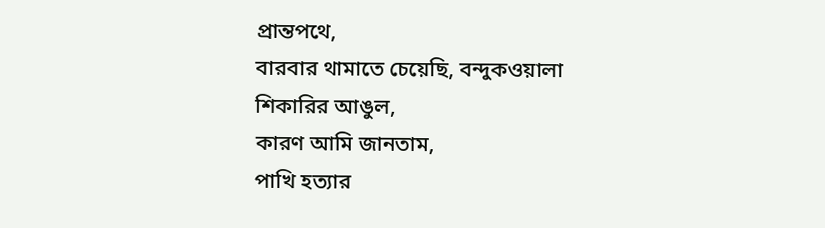প্রান্তপথে,
বারবার থামাতে চেয়েছি, বন্দুকওয়ালা
শিকারির আঙুল,
কারণ আমি জানতাম,
পাখি হত্যার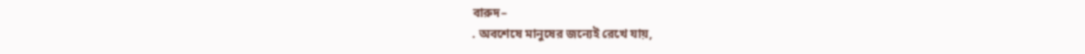বারুদ–
. অবশেষে মানুষের জন্যেই রেখে যায়,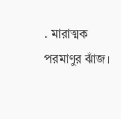. মারাত্মক পরমাণুর ঝাঁজ।